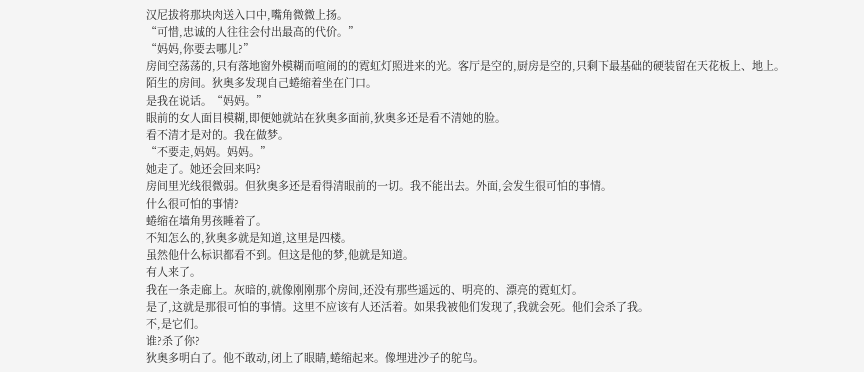汉尼拔将那块肉送入口中,嘴角微微上扬。
“可惜,忠诚的人往往会付出最高的代价。”
“妈妈,你要去哪儿?”
房间空荡荡的,只有落地窗外模糊而喧闹的的霓虹灯照进来的光。客厅是空的,厨房是空的,只剩下最基础的硬装留在天花板上、地上。
陌生的房间。狄奥多发现自己蜷缩着坐在门口。
是我在说话。“妈妈。”
眼前的女人面目模糊,即便她就站在狄奥多面前,狄奥多还是看不清她的脸。
看不清才是对的。我在做梦。
“不要走,妈妈。妈妈。”
她走了。她还会回来吗?
房间里光线很微弱。但狄奥多还是看得清眼前的一切。我不能出去。外面,会发生很可怕的事情。
什么很可怕的事情?
蜷缩在墙角男孩睡着了。
不知怎么的,狄奥多就是知道,这里是四楼。
虽然他什么标识都看不到。但这是他的梦,他就是知道。
有人来了。
我在一条走廊上。灰暗的,就像刚刚那个房间,还没有那些遥远的、明亮的、漂亮的霓虹灯。
是了,这就是那很可怕的事情。这里不应该有人还活着。如果我被他们发现了,我就会死。他们会杀了我。
不,是它们。
谁?杀了你?
狄奥多明白了。他不敢动,闭上了眼睛,蜷缩起来。像埋进沙子的鸵鸟。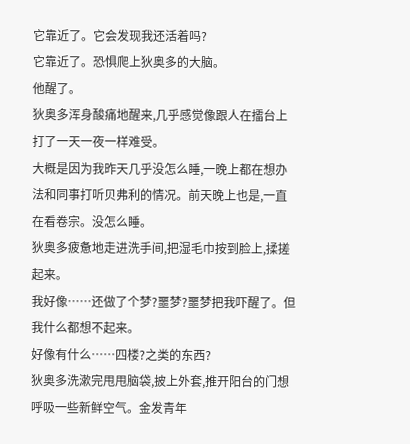它靠近了。它会发现我还活着吗?
它靠近了。恐惧爬上狄奥多的大脑。
他醒了。
狄奥多浑身酸痛地醒来,几乎感觉像跟人在擂台上打了一天一夜一样难受。
大概是因为我昨天几乎没怎么睡,一晚上都在想办法和同事打听贝弗利的情况。前天晚上也是,一直在看卷宗。没怎么睡。
狄奥多疲惫地走进洗手间,把湿毛巾按到脸上,揉搓起来。
我好像……还做了个梦?噩梦?噩梦把我吓醒了。但我什么都想不起来。
好像有什么……四楼?之类的东西?
狄奥多洗漱完甩甩脑袋,披上外套,推开阳台的门想呼吸一些新鲜空气。金发青年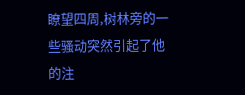瞭望四周,树林旁的一些骚动突然引起了他的注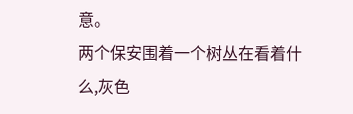意。
两个保安围着一个树丛在看着什么,灰色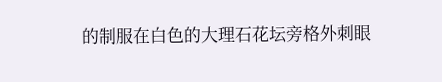的制服在白色的大理石花坛旁格外刺眼